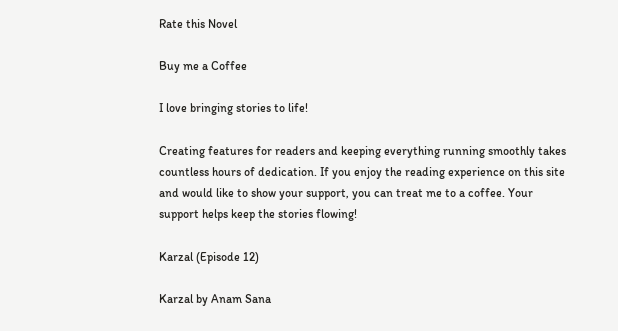Rate this Novel

Buy me a Coffee

I love bringing stories to life!

Creating features for readers and keeping everything running smoothly takes countless hours of dedication. If you enjoy the reading experience on this site and would like to show your support, you can treat me to a coffee. Your support helps keep the stories flowing!

Karzal (Episode 12)

Karzal by Anam Sana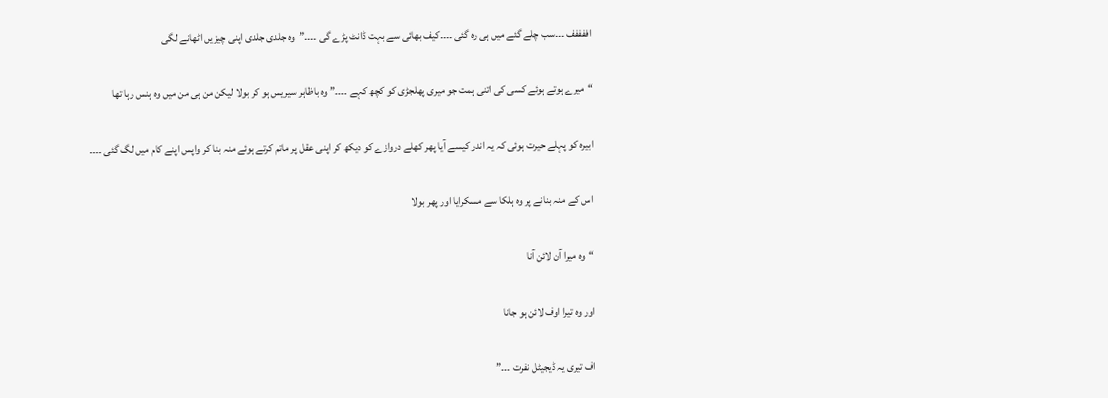اففففف ۔۔۔سب چلے گئے میں ہی رہ گئی ۔۔۔۔کیف بھائی سے بہت ڈانٹ پڑے گی ۔۔۔۔”وہ جلدی جلدی اپنی چیزیں اٹھانے لگی

“میرے ہوتے ہوئے کسی کی اتنی ہمت جو میری پھلجڑی کو کچھ کہے ۔۔۔۔” وہ باظاہر سیریس ہو کر بولا لیکن من ہی من میں وہ ہنس رہا تھا

ابیرہ کو پہلے حیرت ہوئی کہ یہ اندر کیسے آیا پھر کھلے دروازے کو دیکھ کر اپنی عقل پر ماتم کرتے ہوئے منہ بنا کر واپس اپنے کام میں لگ گئی ۔۔۔۔

اس کے منہ بنانے پر وہ ہلکا سے مسکرایا اور پھر بولا

“وہ میرا آن لائن آنا

اور وہ تیرا اوف لائن ہو جانا

اف تیری یہ ڈیجیٹل نفرت ۔۔۔”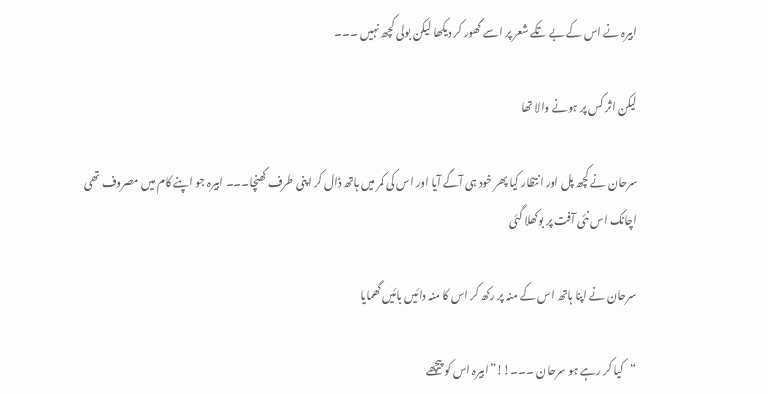ابیرہ نے اس کے بے تکے شعر پر اسے گھور کر دیکھا لیکن بولی کچھ نہیں ۔۔۔

لیکن اثر کس پر ہونے والا تھا

سرحان نے کچھ پل اور انتظار کیا پھر خود ہی آگے آیا اور اس کی کمر میں ہاتھ ڈال کر اپنی طرف کھنچا۔۔۔ ابیرہ جو اپنے کام میں مصروف تھی اچانک اس نئی آفت پر بوکھلا گئی

سرحان نے اپنا ہاتھ اس کے منہ پر رکھ کر اس کا منہ دائیں بائیں گھمایا

“کیا کر رہے ہو سرحان ۔۔۔!!”ابیرہ اس کو پیچھے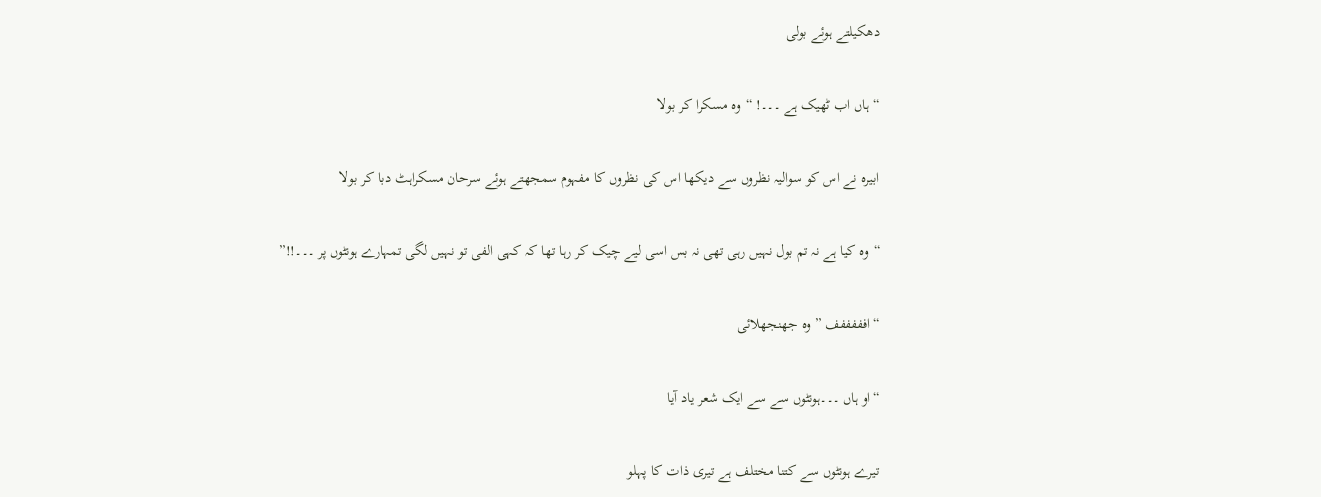دھکیلتے ہوئے بولی

“ہاں اب ٹھیک ہے ۔۔۔! “وہ مسکرا کر بولا

ابیرہ نے اس کو سوالیہ نظروں سے دیکھا اس کی نظروں کا مفہوم سمجھتے ہوئے سرحان مسکراہٹ دبا کر بولا

“وہ کیا ہے نہ تم بول نہیں رہی تھی نہ بس اسی لیے چیک کر رہا تھا کہ کہی الفی تو نہیں لگی تمہارے ہونٹوں پر ۔۔۔!!”

“افففففف ” وہ جھنجھلائی

“او ہاں ۔۔۔ہونٹوں سے سے ایک شعر یاد آیا

تیرے ہونٹوں سے کتنا مختلف ہے تیری ذات کا پہلو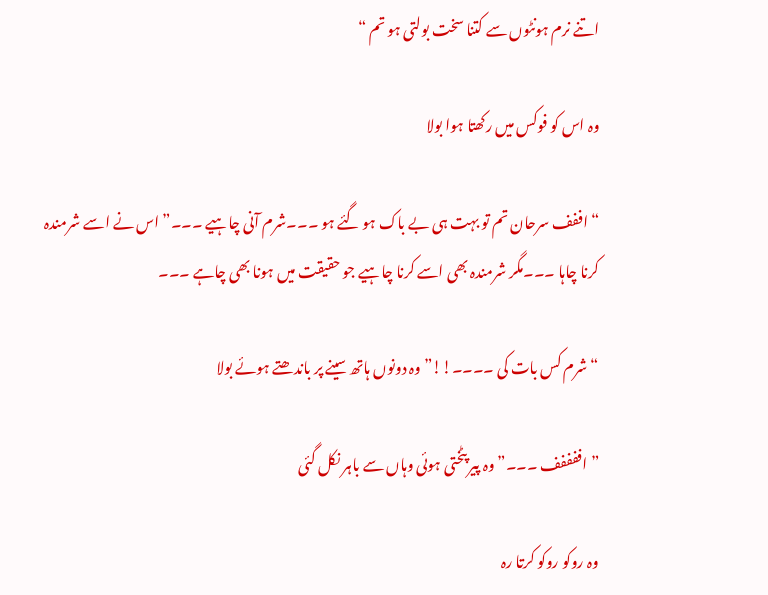اتنے نرم ہونٹوں سے کتنا سخت بولتی ہو تم “

وہ اس کو فوکس میں رکھتا ہوا بولا

“اففف سرحان تم تو بہت ہی بے باک ہو گئے ہو ۔۔۔شرم آنی چاہیے ۔۔۔” اس نے اسے شرمندہ کرنا چاہا ۔۔۔مگر شرمندہ بھی اسے کرنا چاہیے جو حقیقت میں ہونا بھی چاہے ۔۔۔

“شرم کس بات کی ۔۔۔۔!!” وہ دونوں ہاتھ سینے پر باندھتے ہوئے بولا

” اففففف ۔۔۔” وہ پیر پٹختی ہوئی وہاں سے باہر نکل گئی

وہ روکو روکو کرتا رہ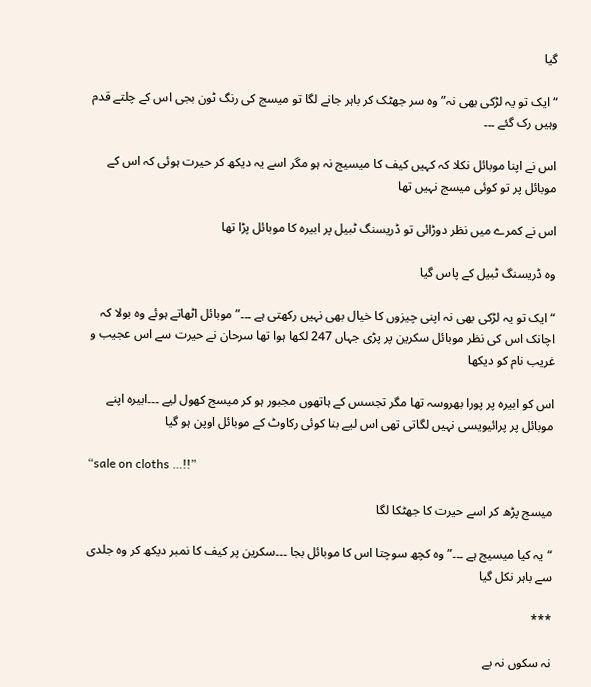گیا

“ایک تو یہ لڑکی بھی نہ” وہ سر جھٹک کر باہر جانے لگا تو میسج کی رنگ ٹون بجی اس کے چلتے قدم وہیں رک گئے ۔۔۔

اس نے اپنا موبائل نکلا کہ کہیں کیف کا میسیج نہ ہو مگر اسے یہ دیکھ کر حیرت ہوئی کہ اس کے موبائل پر تو کوئی میسج نہیں تھا

اس نے کمرے میں نظر دوڑائی تو ڈریسنگ ٹبیل پر ابیرہ کا موبائل پڑا تھا

وہ ڈریسنگ ٹبیل کے پاس گیا

“ایک تو یہ لڑکی بھی نہ اپنی چیزوں کا خیال بھی نہیں رکھتی ہے ۔۔۔”موبائل اٹھاتے ہوئے وہ بولا کہ اچانک اس کی نظر موبائل سکرین پر پڑی جہاں 247 لکھا ہوا تھا سرحان نے حیرت سے اس عجیب و غریب نام کو دیکھا

اس کو ابیرہ پر پورا بھروسہ تھا مگر تجسس کے ہاتھوں مجبور ہو کر میسج کھول لیے ۔۔۔ابیرہ اپنے موبائل پر پرائیویسی نہیں لگاتی تھی اس لیے بنا کوئی رکاوٹ کے موبائل اوپن ہو گیا

“sale on cloths …!!”

میسج پڑھ کر اسے حیرت کا جھٹکا لگا

“یہ کیا میسیج ہے ۔۔۔”وہ کچھ سوچتا اس کا موبائل بجا ۔۔۔سکرین پر کیف کا نمبر دیکھ کر وہ جلدی سے باہر نکل گیا

***

نہ سکوں نہ بے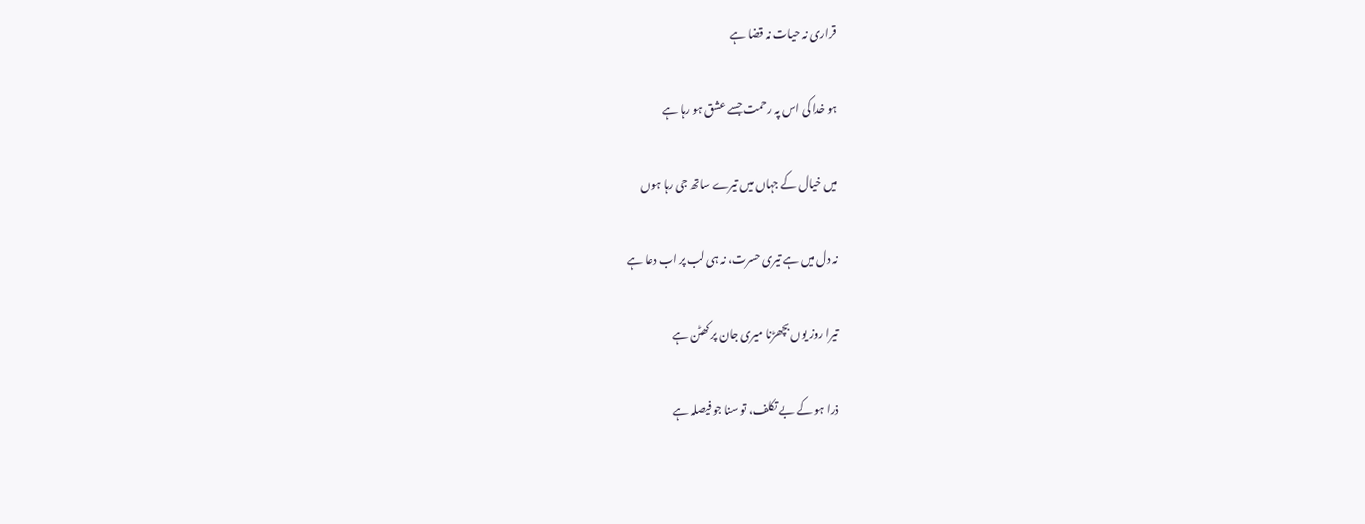قراری نہ حیات نہ قضا ہے

ہو خدا کی اس پہ رحمت جسے عشق ہو رہا ہے

میں خیال کے جہاں میں تیرے ساتھ جی رہا ہوں

نہ دل میں ہے تیری حسرت، نہ ہی لب پر اب دعا ہے

تیرا روز یوں بچھڑنا میری جان پر کھٹن ہے

ذرا ہو کے بے تکلف، تو سنا جو فیصلہ ہے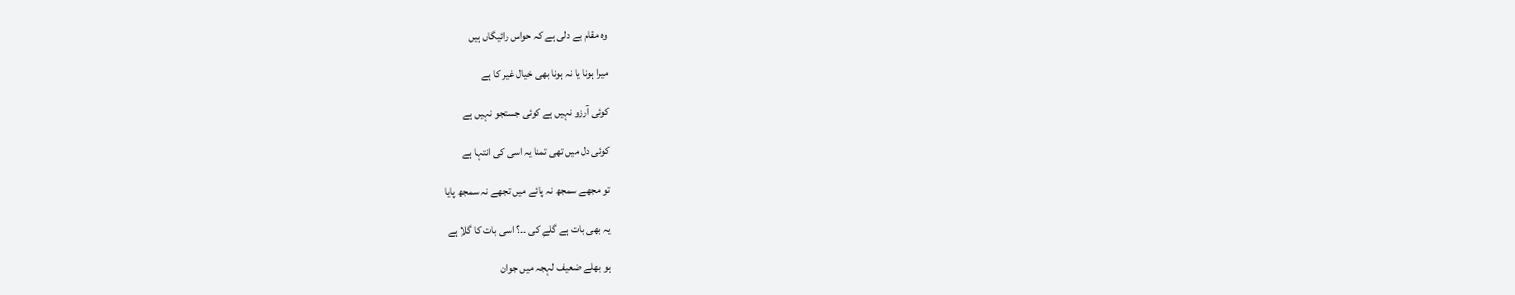وہ مقام بے دلی ہے کہ حواس رائیگاں ہیں

میرا ہونا یا نہ ہونا بھی خیال غیر کا ہے

کوئی آرزو نہیں ہے کوئی جستجو نہیں ہے

کوئی دل میں تھی تمنا یہ اسی کی انتہا ہے

تو مجھے سمجھ نہ پائے میں تجھے نہ سمجھ پایا

یہ بھی بات ہے گلےِ کی ۔۔؟ اسی بات کا گلاِ ہے

ہو بھلے ضعیف لہجہ میں جوان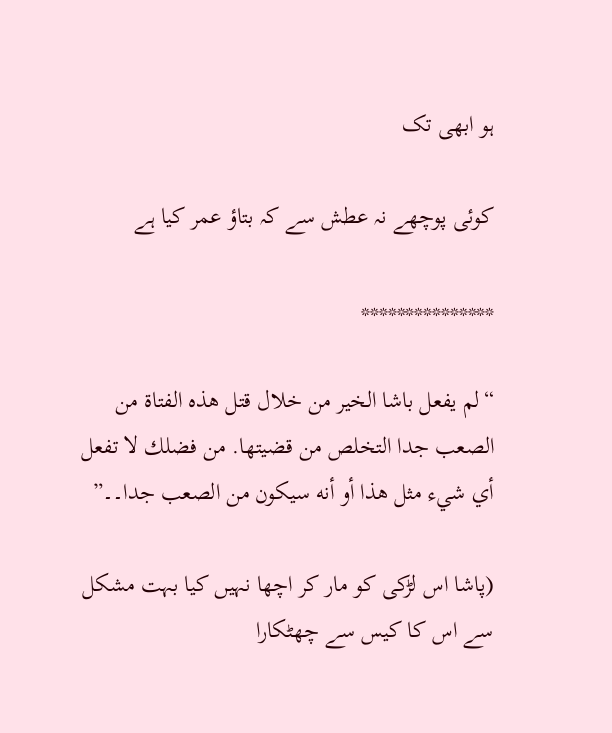ہو ابھی تک

کوئی پوچھے نہ عطش سے کہ بتاؤ عمر کیا ہے

***************

“لم يفعل باشا الخير من خلال قتل هذه الفتاة من الصعب جدا التخلص من قضيتها. من فضلك لا تفعل أي شيء مثل هذا أو أنه سيكون من الصعب جدا۔۔”

(پاشا اس لڑکی کو مار کر اچھا نہیں کیا بہت مشکل سے اس کا کیس سے چھٹکارا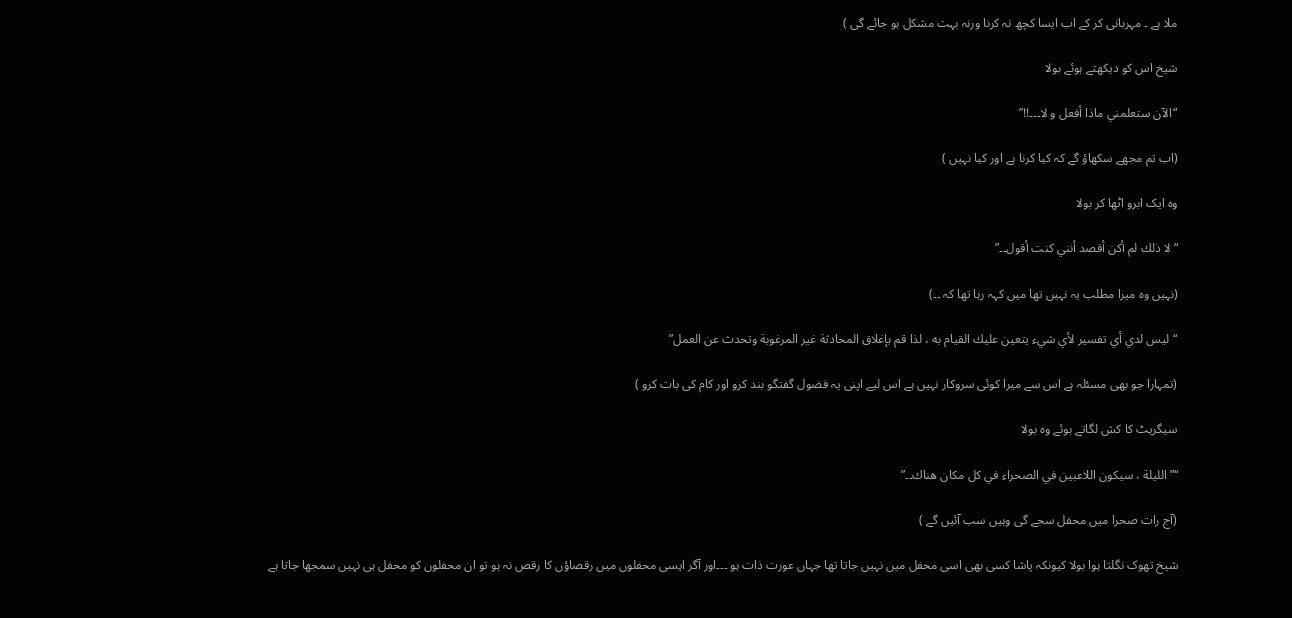ملا ہے ۔ مہربانی کر کے اب ایسا کچھ نہ کرنا ورنہ بہت مشکل ہو جائے گی )

شیخ اس کو دیکھتے ہوئے بولا

“الآن ستعلمني ماذا أفعل و لا۔۔۔!!”

(اب تم مجھے سکھاؤ گے کہ کیا کرنا ہے اور کیا نہیں )

وہ ایک ابرو اٹھا کر بولا

“لا ذلك لم أكن أقصد أنني كنت أقول۔۔”

(نہیں وہ میرا مطلب یہ نہیں تھا میں کہہ رہا تھا کہ ۔۔)

“ليس لدي أي تفسير لأي شيء يتعين عليك القيام به ، لذا قم بإغلاق المحادثة غير المرغوبة وتحدث عن العمل”

(تمہارا جو بھی مسئلہ ہے اس سے میرا کوئی سروکار نہیں ہے اس لیے اپنی یہ فضول گفتگو بند کرو اور کام کی بات کرو )

سیگریٹ کا کش لگاتے ہوئے وہ بولا

“”الليلة ، سيكون اللاعبين في الصحراء في كل مكان هناك۔۔”

(آج رات صحرا میں محفل سجے گی وہیں سب آئیں گے )

شیخ تھوک نگلتا ہوا بولا کیونکہ پاشا کسی بھی اسی محفل میں نہیں جاتا تھا جہاں عورت ذات ہو ۔۔۔اور آگر ایسی محفلوں میں رقصاؤں کا رقص نہ ہو تو ان محفلوں کو محفل ہی نہیں سمجھا جاتا ہے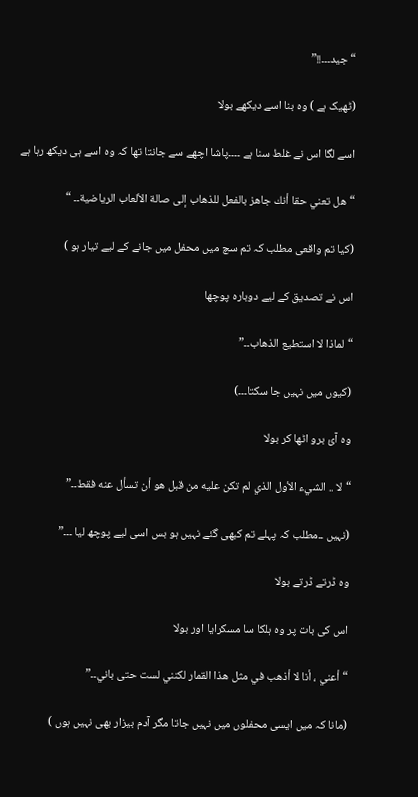“جيد۔۔۔!!”

(ٹھیک ہے ) وہ بنا اسے دیکھے بولا

اسے لگا اس نے غلط سنا ہے ۔۔۔۔پاشا اچھے سے جانتا تھا کہ وہ اسے ہی دیکھ رہا ہے

“هل تعني حقا أنك جاهز بالفعل للذهاب إلى صالة الألعاب الرياضية۔۔ “

(کیا تم واقعی مطلب کہ تم سچ میں محفل میں جانے کے لیے تیار ہو )

اس نے تصدیق کے لیے دوبارہ پوچھا

“لماذا لا استطيع الذهاب۔۔”

(کیوں میں نہیں جا سکتا۔۔۔)

وہ آئ برو اٹھا کر بولا

“لا .. الشيء الأول الذي لم تكن عليه من قبل هو أن تسأل عنه فقط۔۔”

(نہیں ۔۔مطلب کہ پہلے تم کبھی گئے نہیں ہو بس اسی لیے پوچھ لیا ۔۔۔”

وہ ڈرتے ڈرتے بولا

اس کی بات پر وہ ہلکا سا مسکرایا اور بولا

“أعني ، أنا لا أذهب في مثل هذا القمار لكنني لست حتى باني۔۔”

(مانا کہ میں ایسی محفلوں میں نہیں جاتا مگر آدم بیزار بھی نہیں ہوں )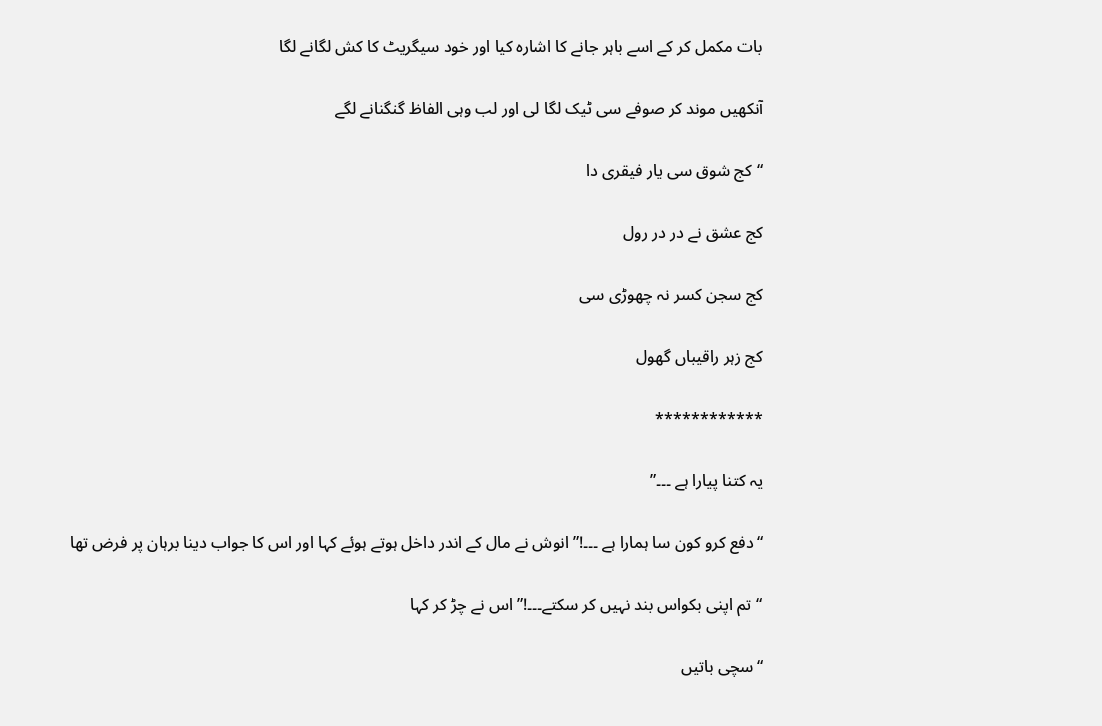بات مکمل کر کے اسے باہر جانے کا اشارہ کیا اور خود سیگریٹ کا کش لگانے لگا

آنکھیں موند کر صوفے سی ٹیک لگا لی اور لب وہی الفاظ گنگنانے لگے

“کج شوق سی یار فیقری دا

کج عشق نے در در رول

کج سجن کسر نہ چھوڑی سی

کج زہر راقیباں گھول

************

یہ کتنا پیارا ہے ۔۔۔”

“دفع کرو کون سا ہمارا ہے ۔۔۔!” انوش نے مال کے اندر داخل ہوتے ہوئے کہا اور اس کا جواب دینا برہان پر فرض تھا

“تم اپنی بکواس بند نہیں کر سکتے۔۔۔!” اس نے چڑ کر کہا

“سچی باتیں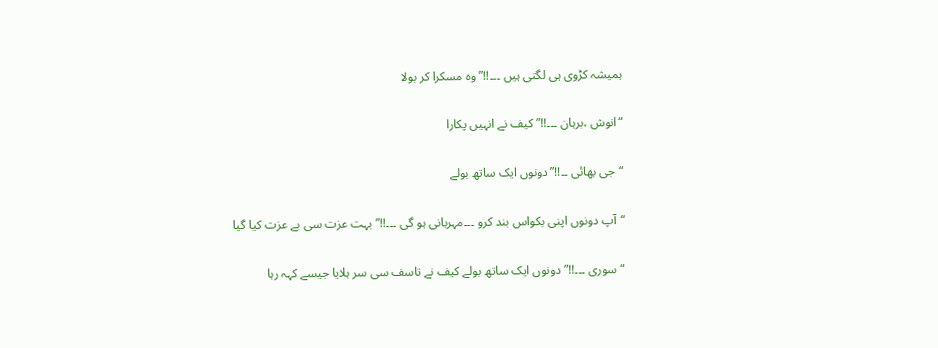ہمیشہ کڑوی ہی لگتی ہیں ۔۔۔!!” وہ مسکرا کر بولا

“انوش ،برہان ۔۔۔!!” کیف نے انہیں پکارا

“جی بھائی ۔۔!!”دونوں ایک ساتھ بولے

“آپ دونوں اپنی بکواس بند کرو ۔۔۔مہربانی ہو گی ۔۔۔!!” بہت عزت سی بے عزت کیا گیا

“سوری ۔۔۔!!” دونوں ایک ساتھ بولے کیف نے تاسف سی سر ہلایا جیسے کہہ رہا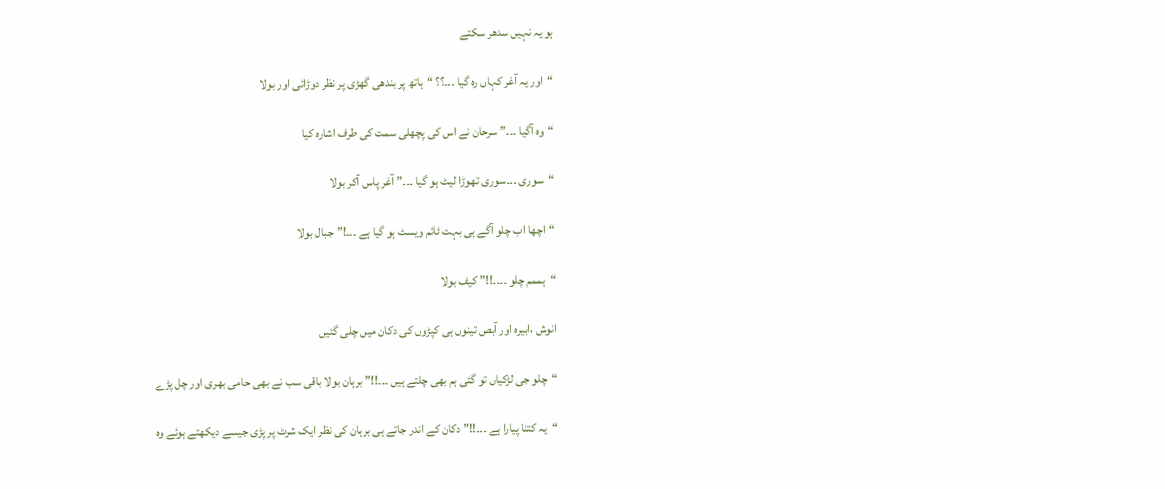ہو یہ نہیں سدھر سکتے

“اور یہ آغر کہاں رہ گیا ۔۔۔؟؟ “ہاتھ پر بندھی گھڑی پر نظر دوڑائی اور بولا

“وہ آگیا ۔۔۔” سرحان نے اس کی پچھلی سمت کی طرف اشارہ کیا

“سوری ۔۔۔سوری تھوڑا لیٹ ہو گیا ۔۔۔” آغر پاس آکر بولا

“اچھا اب چلو آگے ہی بہت ٹائم ویسٹ ہو گیا ہے ۔۔۔!”جبال بولا

“ہممم چلو ۔۔۔۔!!” کیف بولا

انوش ،ابیرہ اور آبص تینوں ہی کپڑوں کی دکان میں چلی گئیں

“چلو جی لڑکیاں تو گئی ہم بھی چلتے ہیں ۔۔۔!!” برہان بولا باقی سب نے بھی حامی بھری اور چل پڑے

“یہ کتنا پیارا ہے ۔۔۔!!” دکان کے اندر جاتے ہی برہان کی نظر ایک شرٹ پر پڑی جیسے دیکھتے ہوئے وہ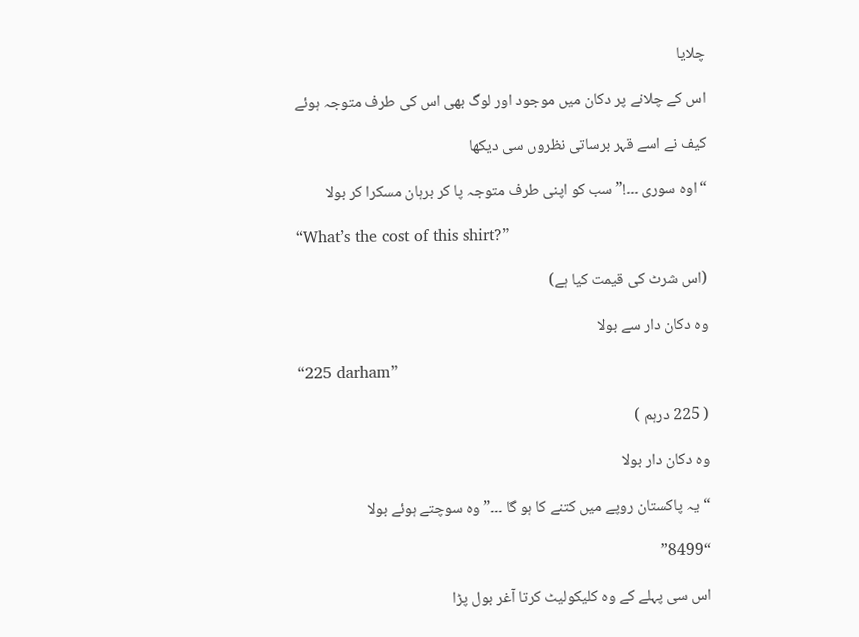چلایا

اس کے چلانے پر دکان میں موجود اور لوگ بھی اس کی طرف متوجہ ہوئے

کیف نے اسے قہر برساتی نظروں سی دیکھا

“اوہ سوری ۔۔۔!” سب کو اپنی طرف متوجہ پا کر برہان مسکرا کر بولا

“What’s the cost of this shirt?”

(اس شرٹ کی قیمت کیا ہے)

وہ دکان دار سے بولا

“225 darham”

( 225 درہم )

وہ دکان دار بولا

“یہ پاکستان روپے میں کتنے کا ہو گا ۔۔۔” وہ سوچتے ہوئے بولا

“8499”

اس سی پہلے کے وہ کلیکولیٹ کرتا آغر بول پڑا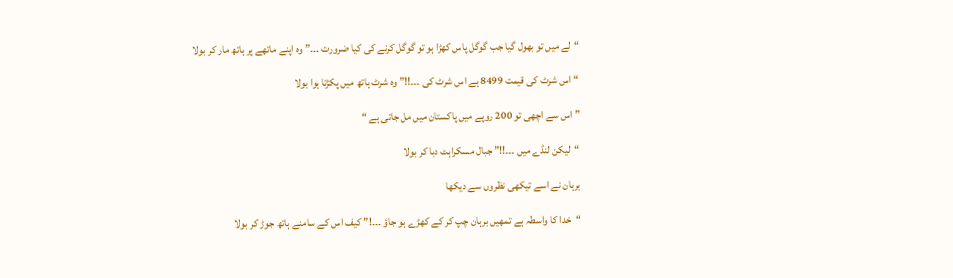“لے میں تو بھول گیا جب گوگل پاس کھڑا ہو تو گوگل کرنے کی کیا ضرورت ۔۔۔” وہ اپنے ماتھے پر ہاتھ مار کر بولا

“اس شرٹ کی قیمت 8499 ہے اس شرٹ کی ۔۔۔!!” وہ شرٹ ہاتھ میں پکڑتا ہوا بولا

” اس سے اچھی تو 200 روپے میں پاکستان میں مل جاتی ہے “

“لیکن لنڈے میں ۔۔۔!!” جبال مسکراہٹ دبا کر بولا

برہان نے اسے تیکھی نظروں سے دیکھا

“خدا کا واسطہ ہے تمھیں برہان چپ کر کے کھڑے ہو جاؤ ۔۔۔!” کیف اس کے سامنے ہاتھ جوڑ کر بولا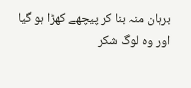برہان منہ بنا کر پیچھے کھڑا ہو گیا اور وہ لوگ شکر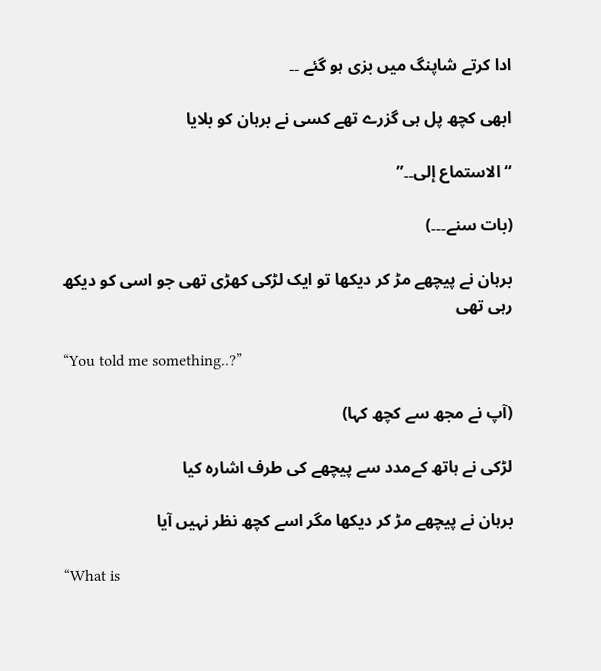ادا کرتے شاپنگ میں بزی ہو گئے ۔۔

ابھی کچھ پل ہی گزرے تھے کسی نے برہان کو بلایا

“الاستماع إلى۔۔”

(بات سنے۔۔۔)

برہان نے پیچھے مڑ کر دیکھا تو ایک لڑکی کھڑی تھی جو اسی کو دیکھ رہی تھی

“You told me something..?”

(آپ نے مجھ سے کچھ کہا)

لڑکی نے ہاتھ کےمدد سے پیچھے کی طرف اشارہ کیا

برہان نے پیچھے مڑ کر دیکھا مگر اسے کچھ نظر نہیں آیا

“What is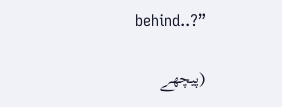behind..?”

(پیچھے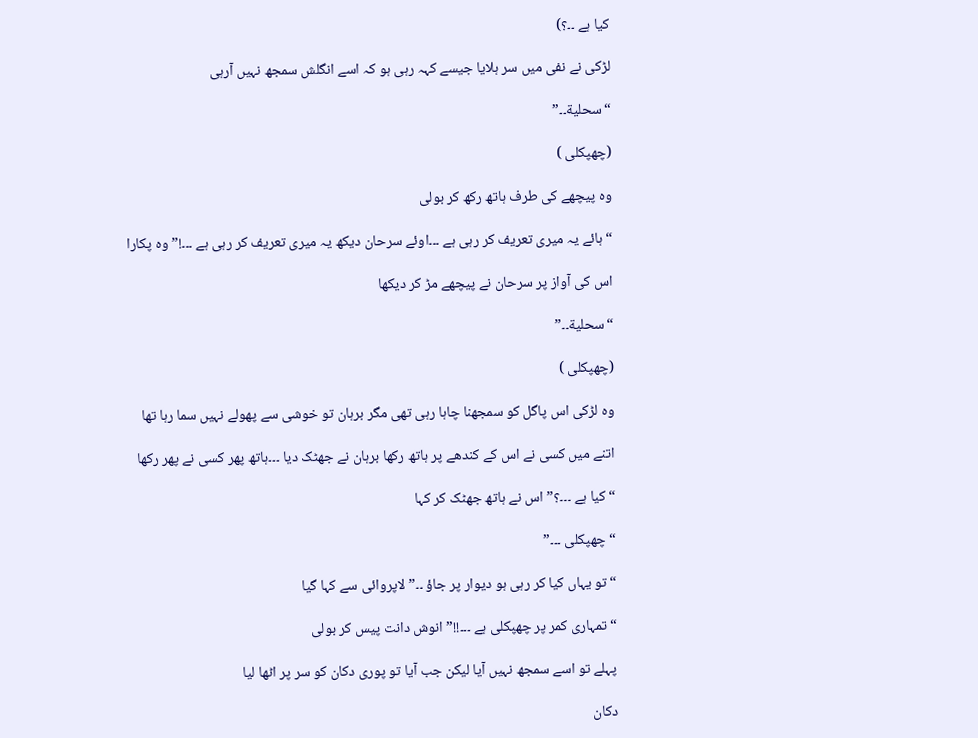کیا ہے ۔۔؟)

لڑکی نے نفی میں سر ہلایا جیسے کہہ رہی ہو کہ اسے انگلش سمجھ نہیں آرہی

“سحلية۔۔”

(چھپکلی )

وہ پیچھے کی طرف ہاتھ رکھ کر بولی

“ہائے یہ میری تعریف کر رہی ہے ۔۔۔اوئے سرحان دیکھ یہ میری تعریف کر رہی ہے ۔۔۔!” وہ پکارا

اس کی آواز پر سرحان نے پیچھے مڑ کر دیکھا

“سحلية۔۔”

(چھپکلی )

وہ لڑکی اس پاگل کو سمجھنا چاہا رہی تھی مگر برہان تو خوشی سے پھولے نہیں سما رہا تھا

اتنے میں کسی نے اس کے کندھے پر ہاتھ رکھا برہان نے جھٹک دیا ۔۔۔ہاتھ پھر کسی نے پھر رکھا

“کیا ہے ۔۔۔؟” اس نے ہاتھ جھٹک کر کہا

“چھپکلی ۔۔۔”

“تو یہاں کیا کر رہی ہو دیوار پر جاؤ ۔۔” لاپروائی سے کہا گیا

“تمہاری کمر پر چھپکلی ہے ۔۔۔!!” انوش دانت پیس کر بولی

پہلے تو اسے سمجھ نہیں آیا لیکن جب آیا تو پوری دکان کو سر پر اٹھا لیا

دکان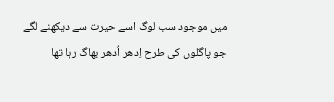میں موجود سب لوگ اسے حیرت سے دیکھنے لگے جو پاگلوں کی طرح اِدھر اُدھر بھاگ رہا تھا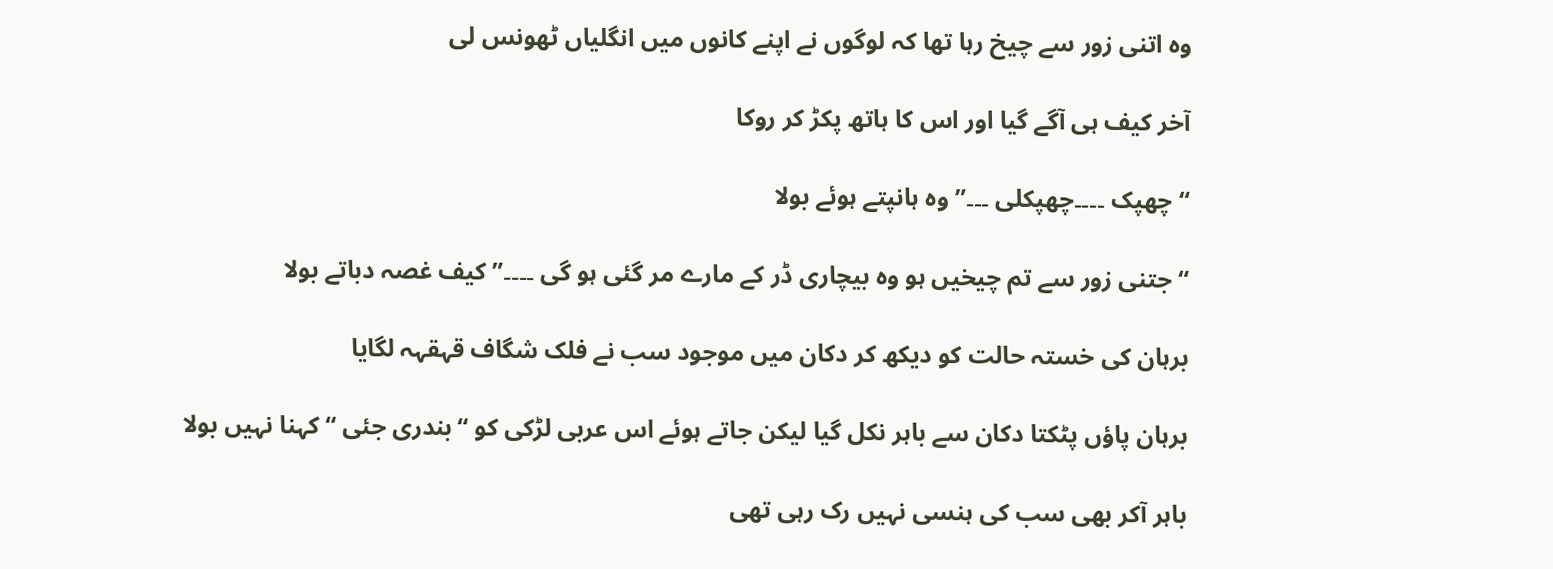وہ اتنی زور سے چیخ رہا تھا کہ لوگوں نے اپنے کانوں میں انگلیاں ٹھونس لی

آخر کیف ہی آگے گیا اور اس کا ہاتھ پکڑ کر روکا

“چھپک ۔۔۔۔چھپکلی ۔۔۔” وہ ہانپتے ہوئے بولا

“جتنی زور سے تم چیخیں ہو وہ بیچاری ڈر کے مارے مر گئی ہو گی ۔۔۔۔” کیف غصہ دباتے بولا

برہان کی خستہ حالت کو دیکھ کر دکان میں موجود سب نے فلک شگاف قہقہہ لگایا

برہان پاؤں پٹکتا دکان سے باہر نکل گیا لیکن جاتے ہوئے اس عربی لڑکی کو “بندری جئی “کہنا نہیں بولا

باہر آکر بھی سب کی ہنسی نہیں رک رہی تھی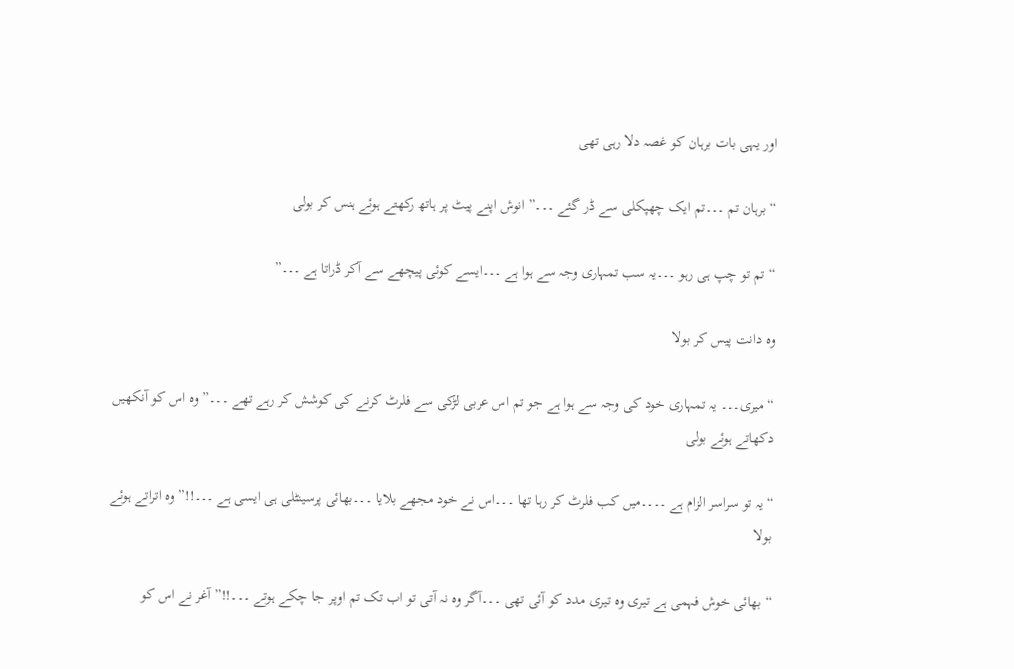اور یہی بات برہان کو غصہ دلا رہی تھی

“برہان تم ۔۔۔تم ایک چھپکلی سے ڈر گئے ۔۔۔” انوش اپنے پیٹ پر ہاتھ رکھتے ہوئے ہنس کر بولی

“تم تو چپ ہی رہو ۔۔۔یہ سب تمہاری وجہ سے ہوا ہے ۔۔۔ایسے کوئی پیچھے سے آکر ڈراتا ہے ۔۔۔”

وہ دانت پیس کر بولا

“میری۔۔۔ یہ تمہاری خود کی وجہ سے ہوا ہے جو تم اس عربی لڑکی سے فلرٹ کرنے کی کوشش کر رہے تھے ۔۔۔”وہ اس کو آنکھیں دکھاتے ہوئے بولی

“یہ تو سراسر الزام ہے ۔۔۔۔میں کب فلرٹ کر رہا تھا ۔۔۔اس نے خود مجھے بلایا ۔۔۔بھائی پرسینٹلی ہی ایسی ہے ۔۔۔!!” وہ اتراتے ہوئے بولا

“بھائی خوش فہمی ہے تیری وہ تیری مدد کو آئی تھی ۔۔۔آگر وہ نہ آتی تو اب تک تم اوپر جا چکے ہوتے ۔۔۔!!” آغر نے اس کو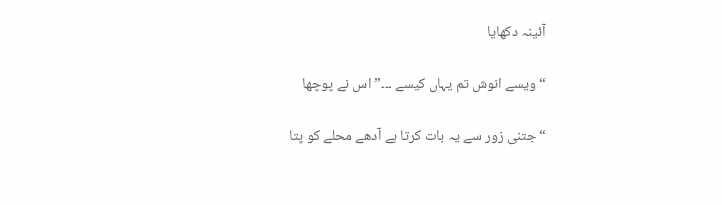آئینہ دکھایا

“ویسے انوش تم یہاں کیسے ۔۔۔”اس نے پوچھا

“جتنی زور سے یہ بات کرتا ہے آدھے محلے کو پتا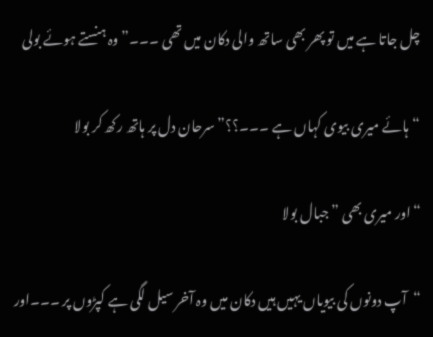چل جاتا ہے میں تو پھر بھی ساتھ والی دکان میں تھی ۔۔۔” وہ ہنستے ہوئے بولی

“ہائے میری بیوی کہاں ہے ۔۔۔؟؟” سرحان دل پر ہاتھ رکھ کر بولا

“اور میری بھی ” جبال بولا

“آپ دونوں کی بیویاں یہیں ہیں دکان میں وہ آخر سیل لگی ہے کپڑوں پر ۔۔۔اور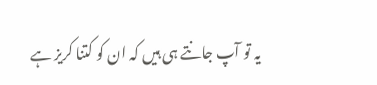یہ تو آپ جانتے ہی ہیں کہ ان کو کتنا کریز ہے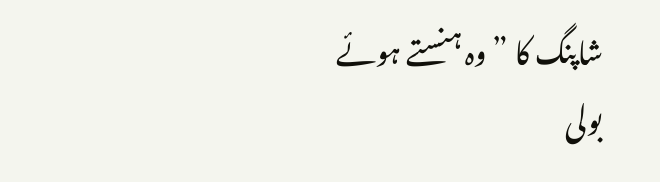شاپنگ کا ” وہ ہنستے ہوئے بولی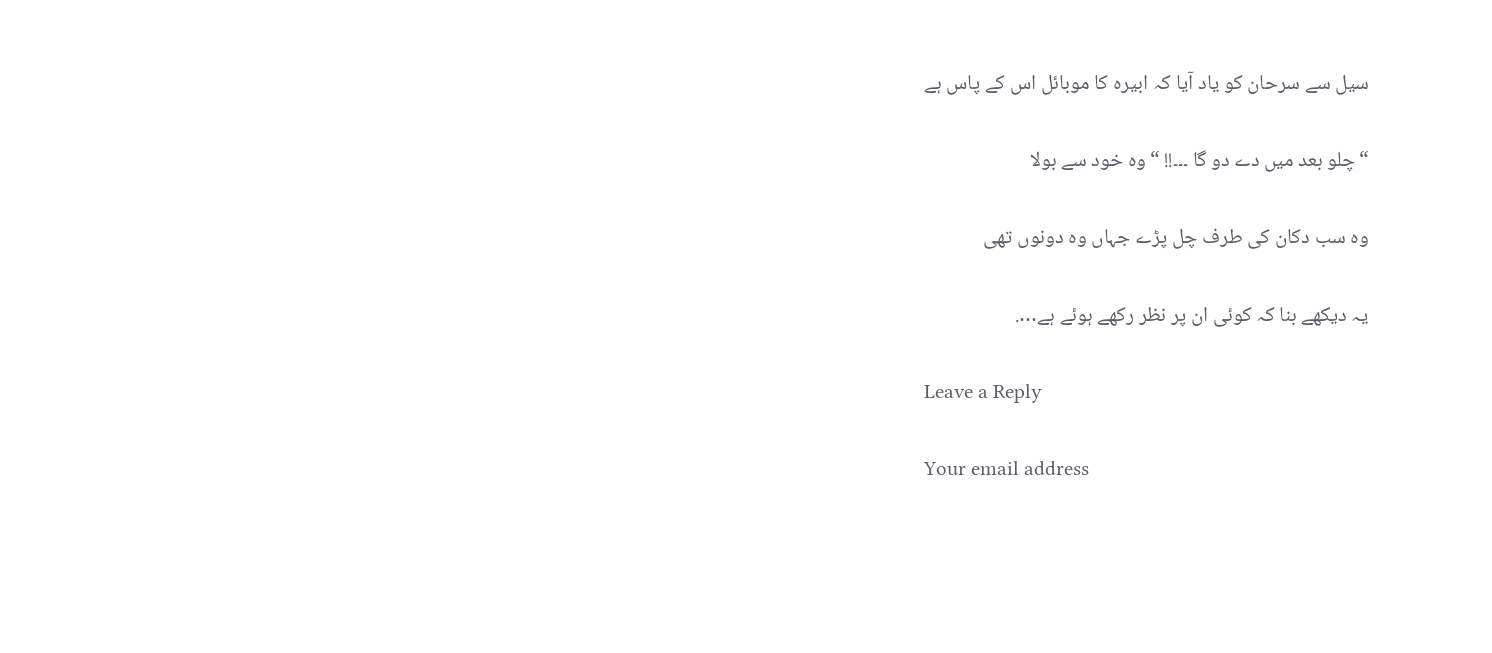سیل سے سرحان کو یاد آیا کہ ابیرہ کا موبائل اس کے پاس ہے

“چلو بعد میں دے دو گا ۔۔۔!! “وہ خود سے بولا

وہ سب دکان کی طرف چل پڑے جہاں وہ دونوں تھی

یہ دیکھے بنا کہ کوئی ان پر نظر رکھے ہوئے ہے….

Leave a Reply

Your email address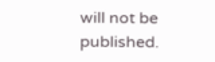will not be published.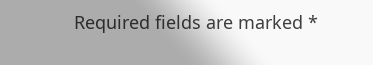Required fields are marked *